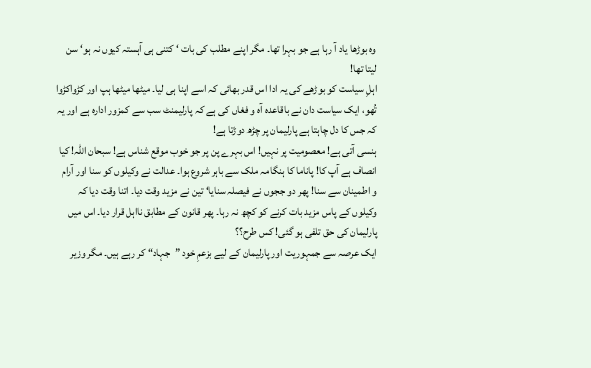وہ بوڑھا یاد آ رہا ہے جو بہرا تھا۔ مگر اپنے مطلب کی بات ‘ کتنی ہی آہستہ کیوں نہ ہو‘ سن لیتا تھا!
اہلِ سیاست کو بوڑھے کی یہ ادا اس قدر بھائی کہ اسے اپنا ہی لیا۔ میٹھا میٹھا ہپ اور کڑواکڑوا تُھو، ایک سیاست دان نے باقاعدہ آہ و فغاں کی ہے کہ پارلیمنٹ سب سے کمزور ادارہ ہے اور یہ کہ جس کا دل چاہتا ہے پارلیمان پر چڑھ دوڑتا ہے!
ہنسی آتی ہے! معصومیت پر نہیں! اس بہرے پن پر جو خوب موقع شناس ہے! سبحان اللہ! کیا انصاف ہے آپ کا! پاناما کا ہنگامہ ملک سے باہر شروع ہوا۔ عدالت نے وکیلوں کو سنا اور آرام و اطمینان سے سنا! پھر دو ججوں نے فیصلہ سنایا‘ تین نے مزید وقت دیا۔ اتنا وقت دیا کہ وکیلوں کے پاس مزید بات کرنے کو کچھ نہ رہا۔ پھر قانون کے مطابق نااہل قرار دیا۔ اس میں پارلیمان کی حق تلفی ہو گئی! کس طرح؟؟
ایک عرصہ سے جمہوریت اور پارلیمان کے لیے بزعمِ خود ”جہاد“ کر رہے ہیں۔ مگر وزیر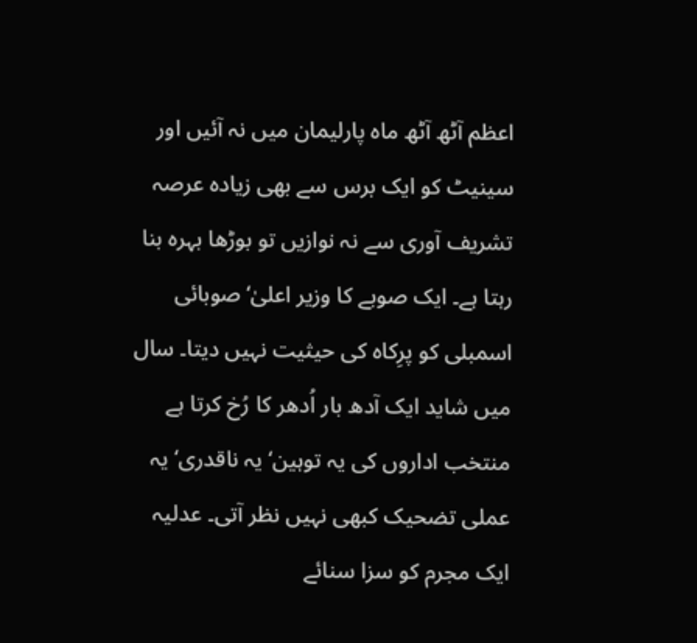اعظم آٹھ آٹھ ماہ پارلیمان میں نہ آئیں اور سینیٹ کو ایک برس سے بھی زیادہ عرصہ تشریف آوری سے نہ نوازیں تو بوڑھا بہرہ بنا رہتا ہے۔ ایک صوبے کا وزیر اعلیٰ‘ صوبائی اسمبلی کو پرِکاہ کی حیثیت نہیں دیتا۔ سال میں شاید ایک آدھ بار اُدھر کا رُخ کرتا ہے منتخب اداروں کی یہ توہین‘ یہ ناقدری‘ یہ عملی تضحیک کبھی نہیں نظر آتی۔ عدلیہ ایک مجرم کو سزا سنائے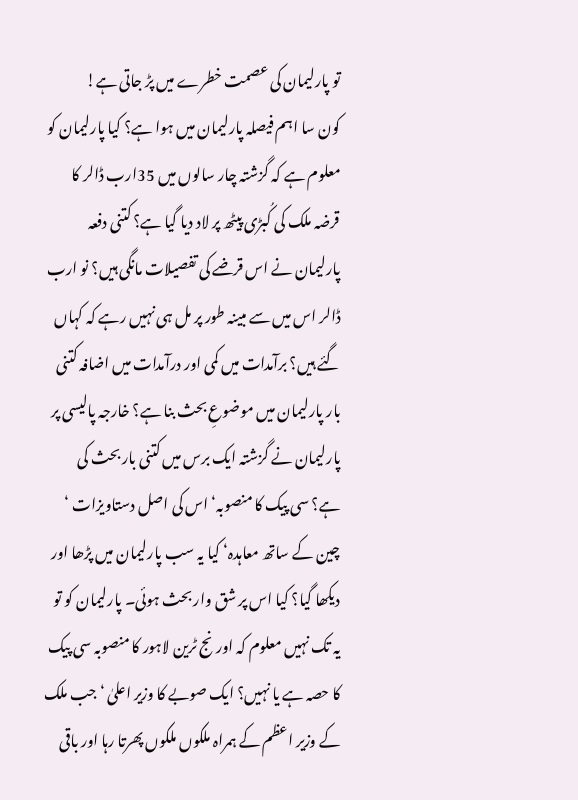تو پارلیمان کی عصمت خطرے میں پڑ جاتی ہے!
کون سا اہم فیصلہ پارلیمان میں ہوا ہے؟ کیا پارلیمان کو معلوم ہے کہ گزشتہ چار سالوں میں 35ارب ڈالر کا قرضہ ملک کی کُبڑی پیٹھ پر لاد دیا گیا ہے؟ کتنی دفعہ پارلیمان نے اس قرضے کی تفصیلات مانگی ہیں؟ نو ارب ڈالر اس میں سے مبینہ طور پر مل ہی نہیں رہے کہ کہاں گئے ہیں؟ برآمدات میں کمی اور درآمدات میں اضافہ کتنی بار پارلیمان میں موضوعِ بحث بنا ہے؟ خارجہ پالیسی پر پارلیمان نے گزشتہ ایک برس میں کتنی بار بحث کی ہے؟ سی پیک کا منصوبہ‘ اس کی اصل دستاویزات ‘ چین کے ساتھ معاہدہ‘ کیا یہ سب پارلیمان میں پڑھا اور دیکھا گیا؟ کیا اس پر شق وار بحث ہوئی۔ پارلیمان کو تو یہ تک نہیں معلوم کہ اورنج ٹرین لاہور کا منصوبہ سی پیک کا حصہ ہے یا نہیں؟ ایک صوبے کا وزیر اعلیٰ ‘ جب ملک کے وزیر اعظم کے ہمراہ ملکوں ملکوں پھرتا رہا اور باقی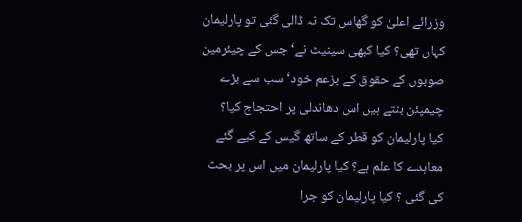وزرائے اعلیٰ کو گھاس تک نہ ڈالی گئی تو پارلیمان کہاں تھی؟ کیا کبھی سینیٹ نے‘ جس کے چیئرمین صوبوں کے حقوق کے بزعم خود‘ سب سے بڑے چیمپئن بنتے ہیں اس دھاندلی پر احتجاج کیا؟
کیا پارلیمان کو قطر کے ساتھ گیس کے کیے گئے معاہدے کا علم ہے؟ کیا پارلیمان میں اس پر بحث کی گئی ؟ کیا پارلیمان کو جرا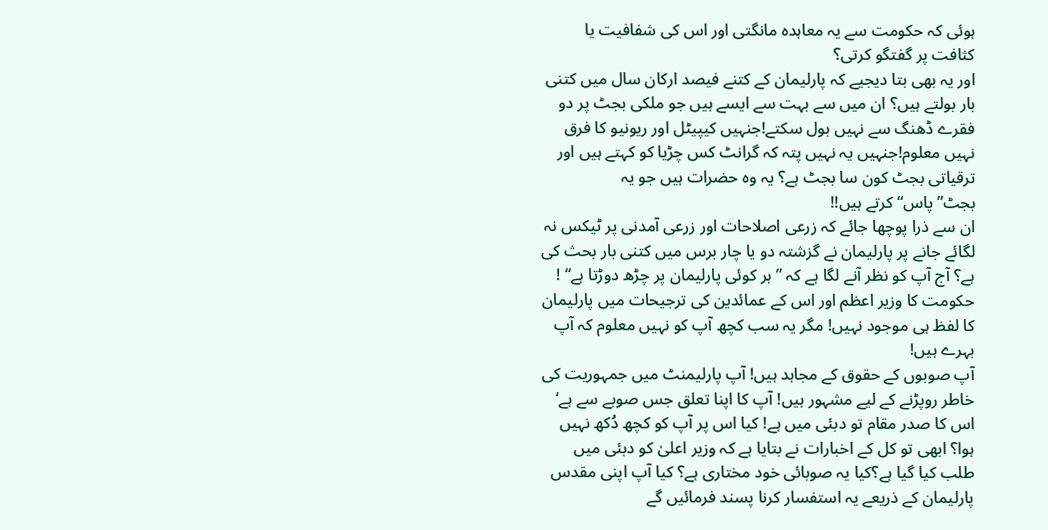ہوئی کہ حکومت سے یہ معاہدہ مانگتی اور اس کی شفافیت یا کثافت پر گفتگو کرتی؟
اور یہ بھی بتا دیجیے کہ پارلیمان کے کتنے فیصد ارکان سال میں کتنی بار بولتے ہیں؟ ان میں سے بہت سے ایسے ہیں جو ملکی بجٹ پر دو فقرے ڈھنگ سے نہیں بول سکتے!جنہیں کیپیٹل اور ریونیو کا فرق نہیں معلوم!جنہیں یہ نہیں پتہ کہ گرانٹ کس چڑیا کو کہتے ہیں اور ترقیاتی بجٹ کون سا بجٹ ہے؟ یہ وہ حضرات ہیں جو یہ بجٹ”پاس“ کرتے ہیں!!
ان سے ذرا پوچھا جائے کہ زرعی اصلاحات اور زرعی آمدنی پر ٹیکس نہ لگائے جانے پر پارلیمان نے گزشتہ دو یا چار برس میں کتنی بار بحث کی ہے؟ آج آپ کو نظر آنے لگا ہے کہ ”ہر کوئی پارلیمان پر چڑھ دوڑتا ہے“ ! حکومت کا وزیر اعظم اور اس کے عمائدین کی ترجیحات میں پارلیمان کا لفظ ہی موجود نہیں! مگر یہ سب کچھ آپ کو نہیں معلوم کہ آپ بہرے ہیں!
آپ صوبوں کے حقوق کے مجاہد ہیں! آپ پارلیمنٹ میں جمہوریت کی خاطر روپڑنے کے لیے مشہور ہیں! آپ کا اپنا تعلق جس صوبے سے ہے‘ اس کا صدر مقام تو دبئی میں ہے! کیا اس پر آپ کو کچھ دُکھ نہیں ہوا؟ ابھی تو کل کے اخبارات نے بتایا ہے کہ وزیر اعلیٰ کو دبئی میں طلب کیا گیا ہے؟کیا یہ صوبائی خود مختاری ہے؟ کیا آپ اپنی مقدس پارلیمان کے ذریعے یہ استفسار کرنا پسند فرمائیں گے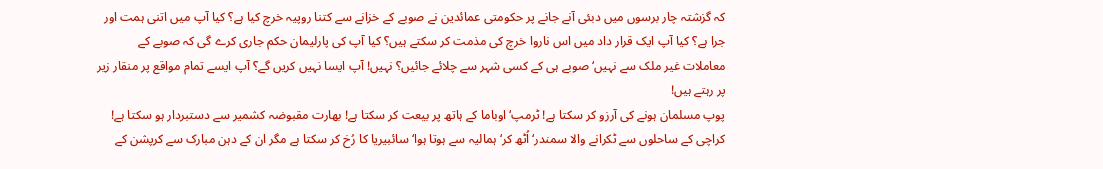کہ گزشتہ چار برسوں میں دبئی آنے جانے پر حکومتی عمائدین نے صوبے کے خزانے سے کتنا روپیہ خرچ کیا ہے؟ کیا آپ میں اتنی ہمت اور جرا ہے؟ کیا آپ ایک قرار داد میں اس ناروا خرچ کی مذمت کر سکتے ہیں؟ کیا آپ کی پارلیمان حکم جاری کرے گی کہ صوبے کے معاملات غیر ملک سے نہیں‘ صوبے ہی کے کسی شہر سے چلائے جائیں؟ نہیں! آپ ایسا نہیں کریں گے؟ آپ ایسے تمام مواقع پر منقار زیر پر رہتے ہیں!
پوپ مسلمان ہونے کی آرزو کر سکتا ہے! ٹرمپ‘ اوباما کے ہاتھ پر بیعت کر سکتا ہے! بھارت مقبوضہ کشمیر سے دستبردار ہو سکتا ہے! کراچی کے ساحلوں سے ٹکرانے والا سمندر‘ اُٹھ کر‘ ہمالیہ سے ہوتا ہوا‘ سائبیریا کا رُخ کر سکتا ہے مگر ان کے دہن مبارک سے کرپشن کے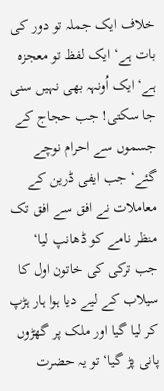خلاف ایک جملہ تو دور کی بات ہے‘ ایک لفظ تو معجزہ ہے‘ ایک اُونہہ بھی نہیں سنی جا سکتی! جب حجاج کے جسموں سے احرام نوچے گئے‘ جب ایفی ڈرین کے معاملات نے افق سے افق تک منظر نامے کو ڈھانپ لیا‘ جب ترکی کی خاتون اول کا سیلاب کے لیے دیا ہوا ہار ہڑپ کر لیا گیا اور ملک پر گھڑوں پانی پڑ گیا‘ تو یہ حضرت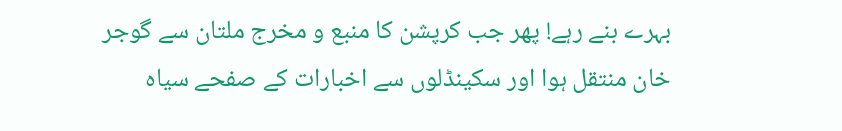بہرے بنے رہے! پھر جب کرپشن کا منبع و مخرج ملتان سے گوجر خان منتقل ہوا اور سکینڈلوں سے اخبارات کے صفحے سیاہ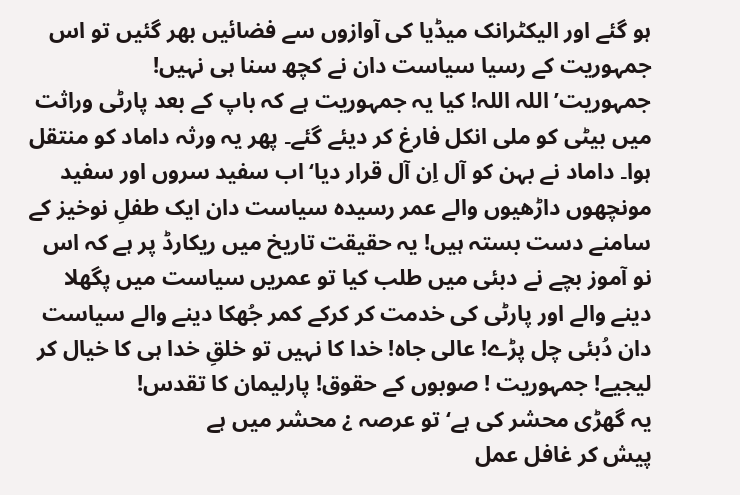ہو گئے اور الیکٹرانک میڈیا کی آوازوں سے فضائیں بھر گئیں تو اس جمہوریت کے رسیا سیاست دان نے کچھ سنا ہی نہیں!
جمہوریت’ اللہ اللہ! کیا یہ جمہوریت ہے کہ باپ کے بعد پارٹی وراثت میں بیٹی کو ملی انکل فارغ کر دیئے گئے۔ پھر یہ ورثہ داماد کو منتقل ہوا۔ داماد نے بہن کو آل اِن آل قرار دیا‘ اب سفید سروں اور سفید مونچھوں داڑھیوں والے عمر رسیدہ سیاست دان ایک طفلِ نوخیز کے سامنے دست بستہ ہیں! یہ حقیقت تاریخ میں ریکارڈ پر ہے کہ اس نو آموز بچے نے دبئی میں طلب کیا تو عمریں سیاست میں پگھلا دینے والے اور پارٹی کی خدمت کر کرکے کمر جُھکا دینے والے سیاست دان دُبئی چل پڑے! عالی جاہ! خدا کا نہیں تو خلقِ خدا ہی کا خیال کر لیجیے! جمہوریت ! صوبوں کے حقوق! پارلیمان کا تقدس!
یہ گھڑی محشر کی ہے‘ تو عرصہ ¿ محشر میں ہے
پیش کر غافل عمل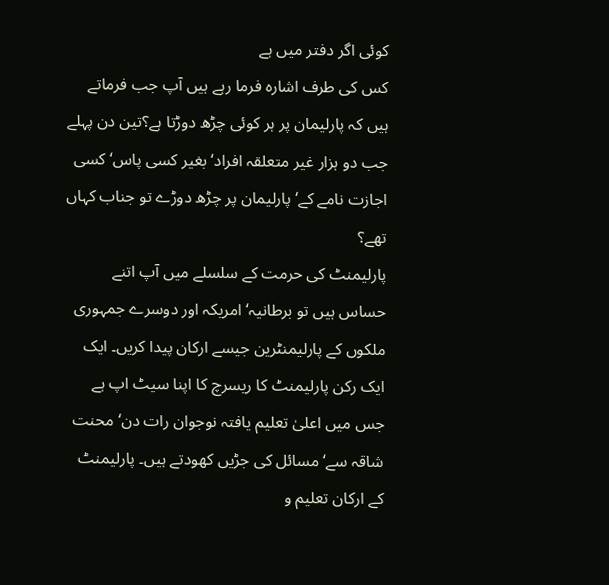کوئی اگر دفتر میں ہے
کس کی طرف اشارہ فرما رہے ہیں آپ جب فرماتے ہیں کہ پارلیمان پر ہر کوئی چڑھ دوڑتا ہے؟تین دن پہلے جب دو ہزار غیر متعلقہ افراد‘ بغیر کسی پاس‘ کسی اجازت نامے کے‘ پارلیمان پر چڑھ دوڑے تو جناب کہاں تھے؟
پارلیمنٹ کی حرمت کے سلسلے میں آپ اتنے حساس ہیں تو برطانیہ‘ امریکہ اور دوسرے جمہوری ملکوں کے پارلیمنٹرین جیسے ارکان پیدا کریں۔ ایک ایک رکن پارلیمنٹ کا ریسرچ کا اپنا سیٹ اپ ہے جس میں اعلیٰ تعلیم یافتہ نوجوان رات دن‘ محنت شاقہ سے‘ مسائل کی جڑیں کھودتے ہیں۔ پارلیمنٹ کے ارکان تعلیم و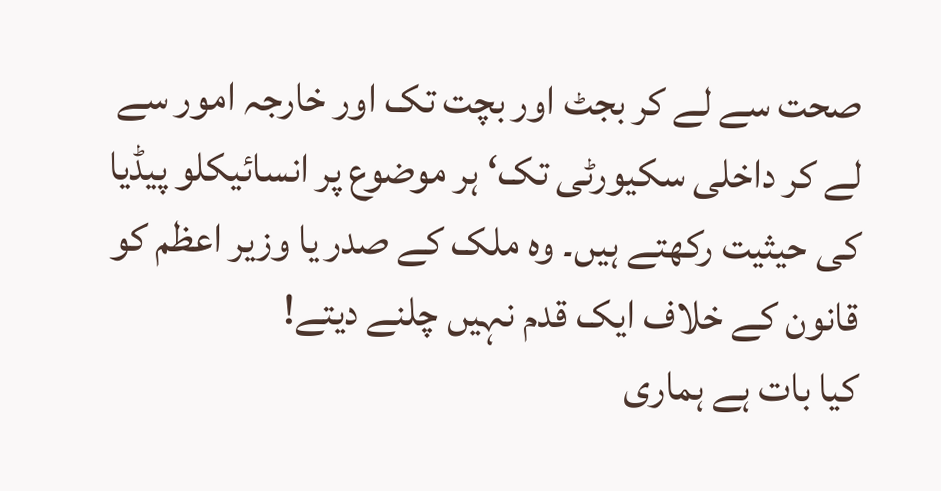صحت سے لے کر بجٹ اور بچت تک اور خارجہ امور سے لے کر داخلی سکیورٹی تک‘ ہر موضوع پر انسائیکلو پیڈیا کی حیثیت رکھتے ہیں۔ وہ ملک کے صدر یا وزیر اعظم کو قانون کے خلاف ایک قدم نہیں چلنے دیتے!
کیا بات ہے ہماری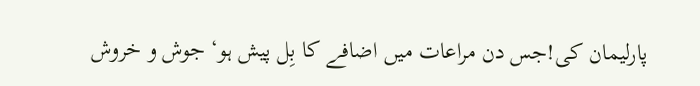پارلیمان کی!جس دن مراعات میں اضافے کا بِل پیش ہو‘ جوش و خروش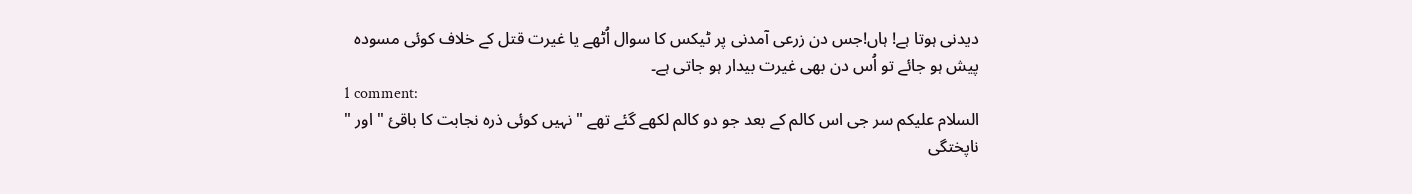دیدنی ہوتا ہے! ہاں!جس دن زرعی آمدنی پر ٹیکس کا سوال اُٹھے یا غیرت قتل کے خلاف کوئی مسودہ پیش ہو جائے تو اُس دن بھی غیرت بیدار ہو جاتی ہے۔
1 comment:
السلام علیکم سر جی اس کالم کے بعد جو دو کالم لکھے گئے تھے " نہیں کوئی ذرہ نجابت کا باقئ " اور " ناپختگی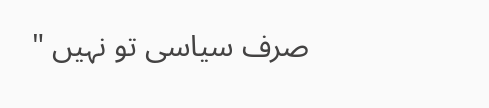صرف سیاسی تو نہیں "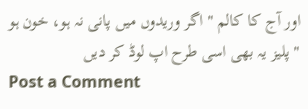اور آج کا کالم " اگر وریدوں میں پانی نہ ہو، خون ہو " پلیز یہ بھی اسی طرح اپ لوڈ کر دیں
Post a Comment